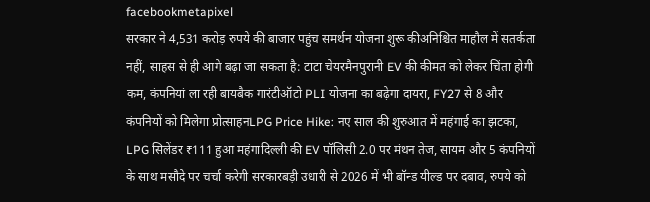facebookmetapixel
सरकार ने 4,531 करोड़ रुपये की बाजार पहुंच समर्थन योजना शुरू कीअनिश्चित माहौल में सतर्कता नहीं, साहस से ही आगे बढ़ा जा सकता है: टाटा चेयरमैनपुरानी EV की कीमत को लेकर चिंता होगी कम, कंपनियां ला रही बायबैक गारंटीऑटो PLI योजना का बढ़ेगा दायरा, FY27 से 8 और कंपनियों को मिलेगा प्रोत्साहनLPG Price Hike: नए साल की शुरुआत में महंगाई का झटका, LPG सिलेंडर ₹111 हुआ महंगादिल्ली की EV पॉलिसी 2.0 पर मंथन तेज, सायम और 5 कंपनियों के साथ मसौदे पर चर्चा करेगी सरकारबड़ी उधारी से 2026 में भी बॉन्ड यील्ड पर दबाव, रुपये को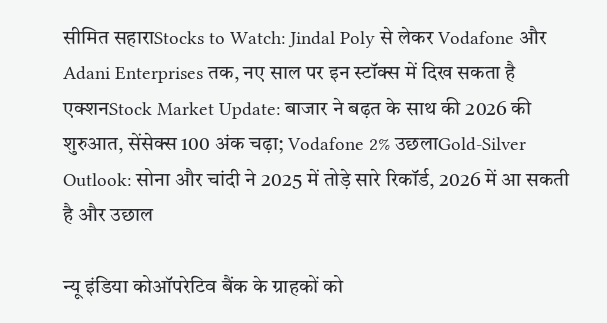सीमित सहाराStocks to Watch: Jindal Poly से लेकर Vodafone और Adani Enterprises तक, नए साल पर इन स्टॉक्स में दिख सकता है एक्शनStock Market Update: बाजार ने बढ़त के साथ की 2026 की शुरुआत, सेंसेक्स 100 अंक चढ़ा; Vodafone 2% उछलाGold-Silver Outlook: सोना और चांदी ने 2025 में तोड़े सारे रिकॉर्ड, 2026 में आ सकती है और उछाल

न्यू इंडिया कोऑपरेटिव बैंक के ग्राहकों को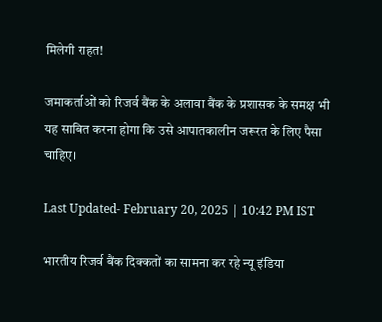मिलेगी राहत!

जमाकर्ताओं को रिजर्व बैंक के अलावा बैंक के प्रशासक के समक्ष भी यह साबित करना होगा कि उसे आपातकालीन जरूरत के लिए पैसा चाहिए।

Last Updated- February 20, 2025 | 10:42 PM IST

भारतीय रिजर्व बैंक दिक्कतों का सामना कर रहे न्यू इंडिया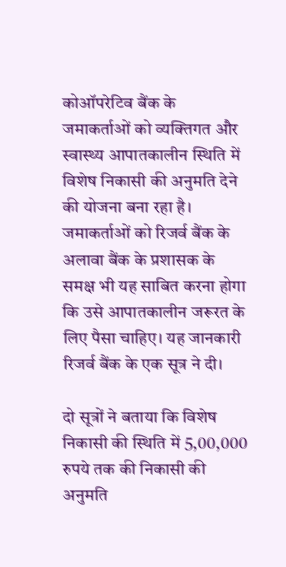कोऑपरेटिव बैंक के जमाकर्ताओं को व्यक्तिगत और स्वास्थ्य आपातकालीन स्थिति में विशेष निकासी की अनुमति देने की योजना बना रहा है। जमाकर्ताओं को रिजर्व बैंक के अलावा बैंक के प्रशासक के समक्ष भी यह साबित करना होगा कि उसे आपातकालीन जरूरत के लिए पैसा चाहिए। यह जानकारी रिजर्व बैंक के एक सूत्र ने दी।

दो सूत्रों ने बताया कि विशेष निकासी की स्थिति में 5,00,000 रुपये तक की निकासी की अनुमति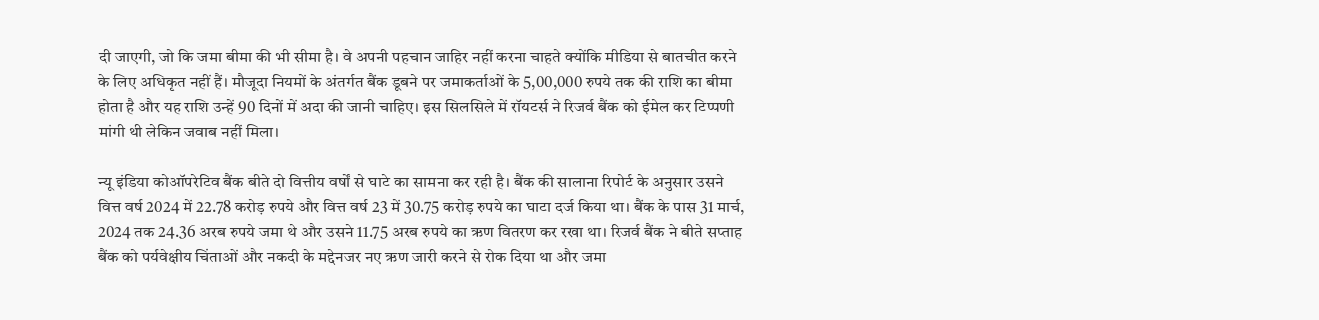दी जाएगी, जो कि जमा बीमा की भी सीमा है। वे अपनी पहचान जाहिर नहीं करना चाहते क्योंकि मीडिया से बातचीत करने के लिए अधिकृत नहीं हैं। मौजूदा नियमों के अंतर्गत बैंक डूबने पर जमाकर्ताओं के 5,00,000 रुपये तक की राशि का बीमा होता है और यह राशि उन्हें 90 दिनों में अदा की जानी चाहिए। इस सिलसिले में रॉयटर्स ने रिजर्व बैंक को ईमेल कर टिप्पणी मांगी थी लेकिन जवाब नहीं मिला।

न्यू इंडिया कोऑपरेटिव बैंक बीते दो वित्तीय वर्षों से घाटे का सामना कर रही है। बैंक की सालाना रिपोर्ट के अनुसार उसने वित्त वर्ष 2024 में 22.78 करोड़ रुपये और वित्त वर्ष 23 में 30.75 करोड़ रुपये का घाटा दर्ज किया था। बैंक के पास 31 मार्च, 2024 तक 24.36 अरब रुपये जमा थे और उसने 11.75 अरब रुपये का ऋण वितरण कर रखा था। रिजर्व बैंक ने बीते सप्ताह बैंक को पर्यवेक्षीय चिंताओं और नकदी के मद्देनजर नए ऋण जारी करने से रोक दिया था और जमा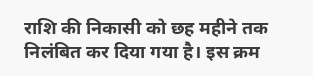राशि की निकासी को छह महीने तक निलंबित कर दिया गया है। इस क्रम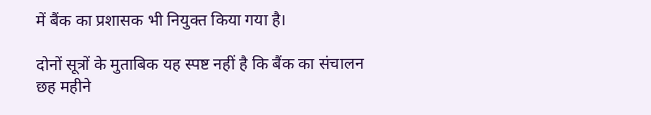में बैंक का प्रशासक भी नियुक्त किया गया है।

दोनों सूत्रों के मुताबिक यह स्पष्ट नहीं है कि बैंक का संचालन छह महीने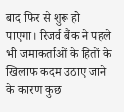बाद फिर से शुरू हो पाएगा। रिजर्व बैंक ने पहले भी जमाकर्ताओं के हितों के खिलाफ कदम उठाए जाने के कारण कुछ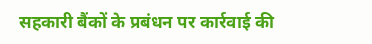सहकारी बैंकों के प्रबंधन पर कार्रवाई की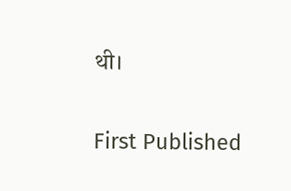थी।

First Published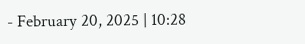- February 20, 2025 | 10:28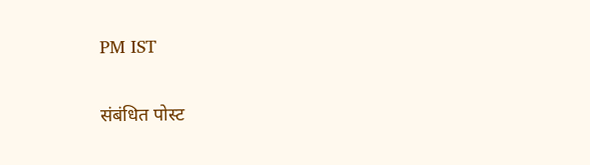PM IST

संबंधित पोस्ट